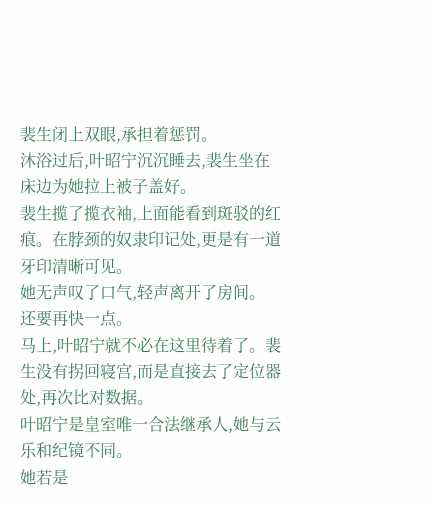裴生闭上双眼,承担着惩罚。
沐浴过后,叶昭宁沉沉睡去,裴生坐在床边为她拉上被子盖好。
裴生揽了揽衣袖,上面能看到斑驳的红痕。在脖颈的奴隶印记处,更是有一道牙印清晰可见。
她无声叹了口气,轻声离开了房间。
还要再快一点。
马上,叶昭宁就不必在这里待着了。裴生没有拐回寝宫,而是直接去了定位器处,再次比对数据。
叶昭宁是皇室唯一合法继承人,她与云乐和纪镜不同。
她若是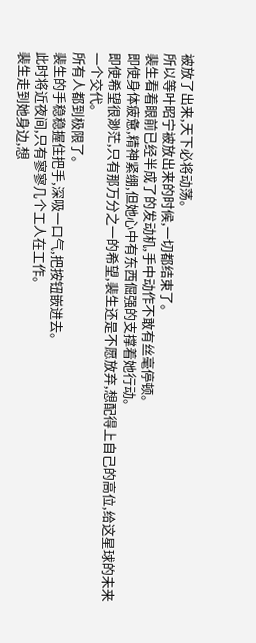被放了出来,天下必将动荡。
所以等叶昭宁被放出来的时候,一切都结束了。
裴生看着眼前已经半成了的发动机,手中动作不敢有丝毫停顿。
即使身体疲惫,精神紧绷,但她心中有东西倔强的支撑着她行动。
即使希望很渺茫,只有那万分之一的希望,裴生还是不愿放弃,想配得上自己的高位,给这星球的未来一个交代。
所有人都到极限了。
裴生的手稳稳握住把手,深吸一口气,把按钮嵌进去。
此时将近夜间,只有寥寥几个工人在工作。
裴生走到她身边,想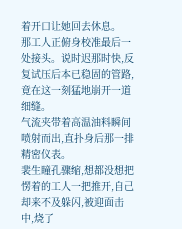着开口让她回去休息。
那工人正俯身校准最后一处接头。说时迟那时快,反复试压后本已稳固的管路,竟在这一刻猛地崩开一道细缝。
气流夹带着高温油料瞬间喷射而出,直扑身后那一排精密仪表。
裴生瞳孔骤缩,想都没想把愣着的工人一把推开,自己却来不及躲闪,被迎面击中,烧了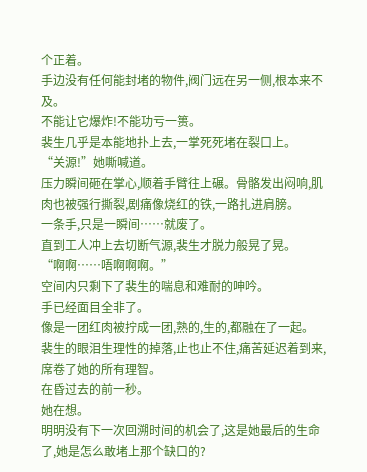个正着。
手边没有任何能封堵的物件,阀门远在另一侧,根本来不及。
不能让它爆炸!不能功亏一篑。
裴生几乎是本能地扑上去,一掌死死堵在裂口上。
“关源!”她嘶喊道。
压力瞬间砸在掌心,顺着手臂往上碾。骨骼发出闷响,肌肉也被强行撕裂,剧痛像烧红的铁,一路扎进肩膀。
一条手,只是一瞬间……就废了。
直到工人冲上去切断气源,裴生才脱力般晃了晃。
“啊啊……唔啊啊啊。”
空间内只剩下了裴生的喘息和难耐的呻吟。
手已经面目全非了。
像是一团红肉被拧成一团,熟的,生的,都融在了一起。
裴生的眼泪生理性的掉落,止也止不住,痛苦延迟着到来,席卷了她的所有理智。
在昏过去的前一秒。
她在想。
明明没有下一次回溯时间的机会了,这是她最后的生命了,她是怎么敢堵上那个缺口的?